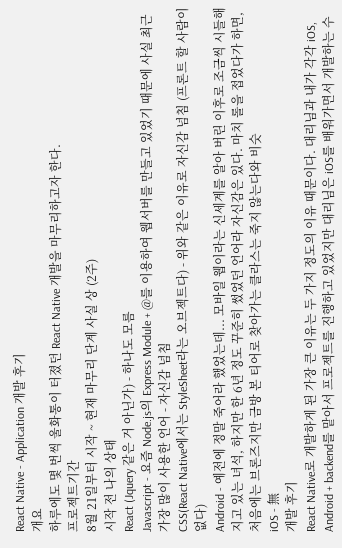React Native - Application 개발 후기
개요
하루에도 몇 번씩 울화통이 터졌던 React Native 개발을 마무리하고자 한다.
프로젝트기간
8월 21일부터 시작 ~ 현재 마무리 단계 사실 상 (2주)
시작 전 나의 상태
React (Jquery 같은 거 아닌가) - 하나도 모름
Javascript - 요즘 Node.js의 Express Module + @를 이용하여 웹서버를 만들고 있었기 때문에 사실 최근 가장 많이 사용한 언어 - 자신감 넘침
CSS(React Native에서는 StyleSheet라는 오브젝트다) - 위와 같은 이유로 자신감 넘침 (프론트 할 사람이 없다)
Android - 예전에 정말 죽어라 했었는데... 모바일 웹이라는 신세계를 알아 버린 이후로 조금씩 시들해지고 있는 녀석, 하지만 한 6년 정도 꾸준히 썼었던 언어라 자신감은 있다. 마치 롤을 접었다가 하면, 처음에는 브론즈지만 금방 본 티어로 찾아가는 클라스는 죽지 않는다와 비슷
iOS - 無
개발 후기
React Native로 개발하게 된 가장 큰 이유는 두 가지 정도의 이유 때문이다. 대리님과 내가 각각 iOS, Android + backend를 맡아서 프로젝트를 진행하고 있었지만 대리님은 iOS를 배워가면서 개발하는 수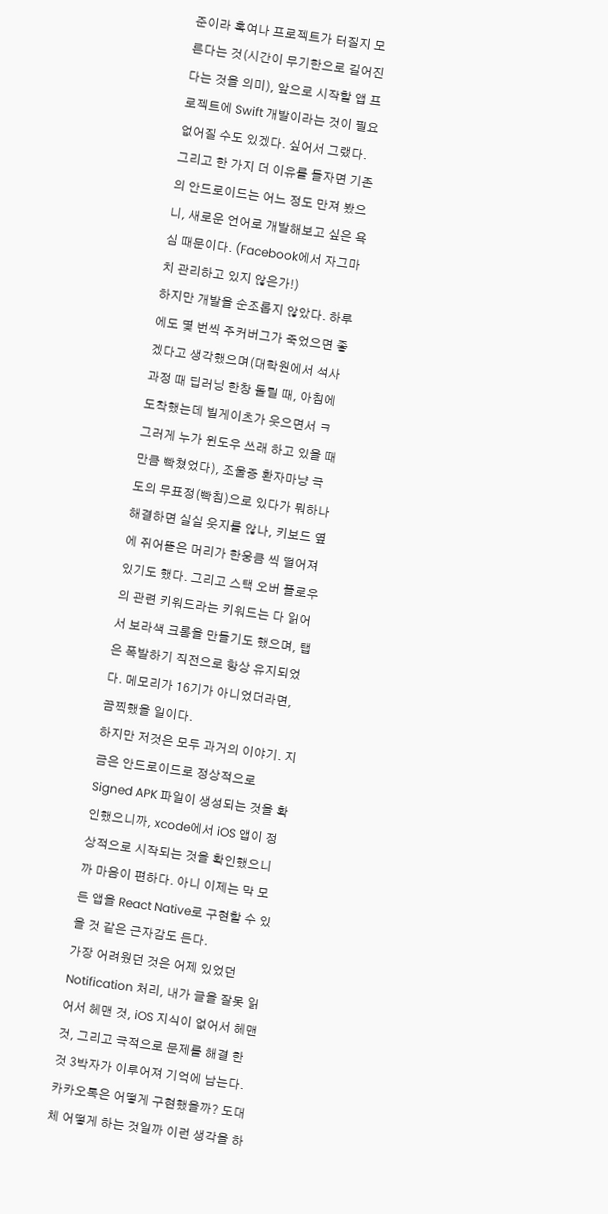준이라 혹여나 프로젝트가 터질지 모른다는 것(시간이 무기한으로 길어진다는 것을 의미), 앞으로 시작할 앱 프로젝트에 Swift 개발이라는 것이 필요 없어질 수도 있겠다. 싶어서 그랬다. 그리고 한 가지 더 이유를 들자면 기존의 안드로이드는 어느 정도 만져 봤으니, 새로운 언어로 개발해보고 싶은 욕심 때문이다. (Facebook에서 자그마치 관리하고 있지 않은가!)
하지만 개발을 순조롭지 않았다. 하루에도 몇 번씩 주커버그가 죽었으면 좋겠다고 생각했으며(대학원에서 석사과정 때 딥러닝 한창 돌릴 때, 아침에 도착했는데 빌게이츠가 웃으면서 ㅋ 그러게 누가 윈도우 쓰래 하고 있을 때 만큼 빡쳤었다), 조울증 환자마냥 극도의 무표정(빡침)으로 있다가 뭐하나 해결하면 실실 웃지를 않나, 키보드 옆에 쥐어뜯은 머리가 한웅큼 씩 떨어져있기도 했다. 그리고 스택 오버 플로우의 관련 키워드라는 키워드는 다 읽어서 보라색 크롬을 만들기도 했으며, 탭은 폭발하기 직전으로 항상 유지되었다. 메모리가 16기가 아니었더라면, 끔찍했을 일이다.
하지만 저것은 모두 과거의 이야기. 지금은 안드로이드로 정상적으로 Signed APK 파일이 생성되는 것을 확인했으니까, xcode에서 iOS 앱이 정상적으로 시작되는 것을 확인했으니까 마음이 편하다. 아니 이제는 막 모든 앱을 React Native로 구현할 수 있을 것 같은 근자감도 든다.
가장 어려웠던 것은 어제 있었던 Notification 처리, 내가 글을 잘못 읽어서 헤맨 것, iOS 지식이 없어서 헤맨 것, 그리고 극적으로 문제를 해결 한 것 3박자가 이루어져 기억에 남는다. 카카오톡은 어떻게 구현했을까? 도대체 어떻게 하는 것일까 이런 생각을 하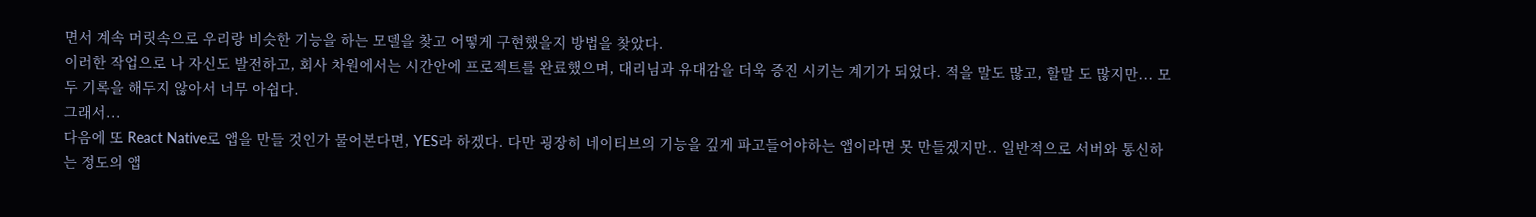면서 계속 머릿속으로 우리랑 비슷한 기능을 하는 모델을 찾고 어떻게 구현했을지 방법을 찾았다.
이러한 작업으로 나 자신도 발전하고, 회사 차원에서는 시간안에 프로젝트를 완료했으며, 대리님과 유대감을 더욱 증진 시키는 계기가 되었다. 적을 말도 많고, 할말 도 많지만... 모두 기록을 해두지 않아서 너무 아쉽다.
그래서...
다음에 또 React Native로 앱을 만들 것인가 물어본다면, YES라 하겠다. 다만 굉장히 네이티브의 기능을 깊게 파고들어야하는 앱이라면 못 만들겠지만.. 일반적으로 서버와 통신하는 정도의 앱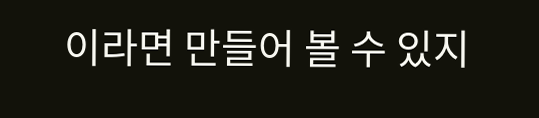이라면 만들어 볼 수 있지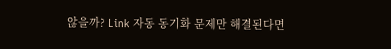않을까? Link 자동 동기화 문제만 해결된다면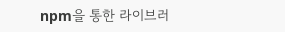npm을 통한 라이브러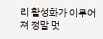리 활성화가 이루어져 정말 멋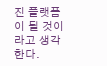진 플랫폼이 될 것이라고 생각한다.